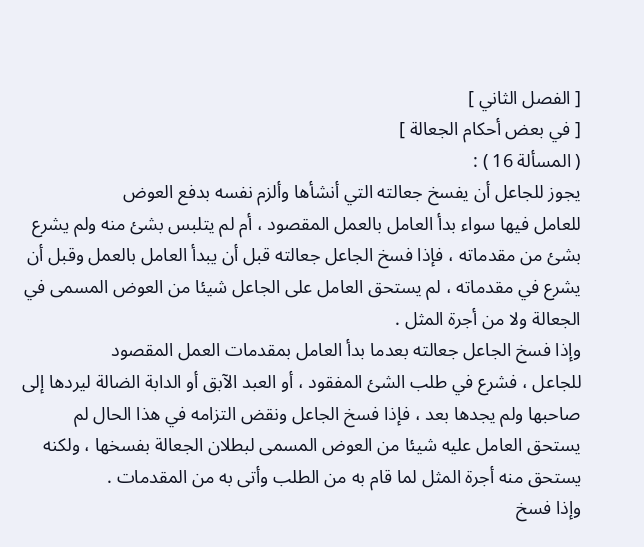[ الفصل الثاني ]
[ في بعض أحكام الجعالة ]
( المسألة 16 ) :
يجوز للجاعل أن يفسخ جعالته التي أنشأها وألزم نفسه بدفع العوض
للعامل فيها سواء بدأ العامل بالعمل المقصود ، أم لم يتلبس بشئ منه ولم يشرع
بشئ من مقدماته ، فإذا فسخ الجاعل جعالته قبل أن يبدأ العامل بالعمل وقبل أن
يشرع في مقدماته ، لم يستحق العامل على الجاعل شيئا من العوض المسمى في
الجعالة ولا من أجرة المثل .
وإذا فسخ الجاعل جعالته بعدما بدأ العامل بمقدمات العمل المقصود
للجاعل ، فشرع في طلب الشئ المفقود ، أو العبد الآبق أو الدابة الضالة ليردها إلى
صاحبها ولم يجدها بعد ، فإذا فسخ الجاعل ونقض التزامه في هذا الحال لم
يستحق العامل عليه شيئا من العوض المسمى لبطلان الجعالة بفسخها ، ولكنه
يستحق منه أجرة المثل لما قام به من الطلب وأتى به من المقدمات .
وإذا فسخ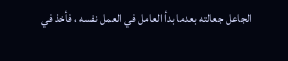الجاعل جعالته بعدما بدأ العامل في العمل نفسه ، فأخذ في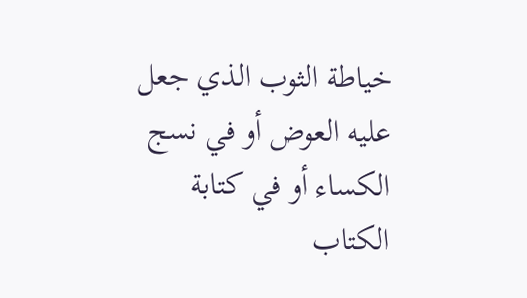خياطة الثوب الذي جعل عليه العوض أو في نسج الكساء أو في كتابة الكتاب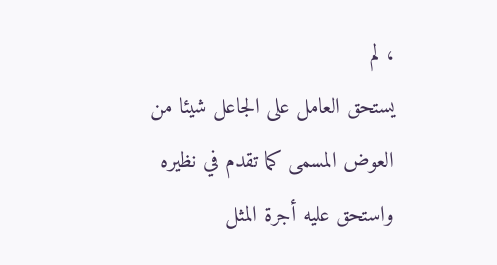، لم
يستحق العامل على الجاعل شيئا من العوض المسمى كما تقدم في نظيره
واستحق عليه أجرة المثل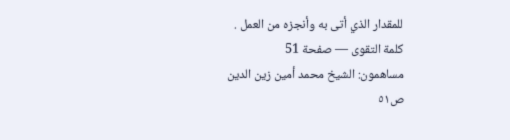للمقدار الذي أتى به وأنجزه من العمل .
كلمة التقوى — صفحة 51
مساهمون: الشيخ محمد أمين زين الدين
ص٥١